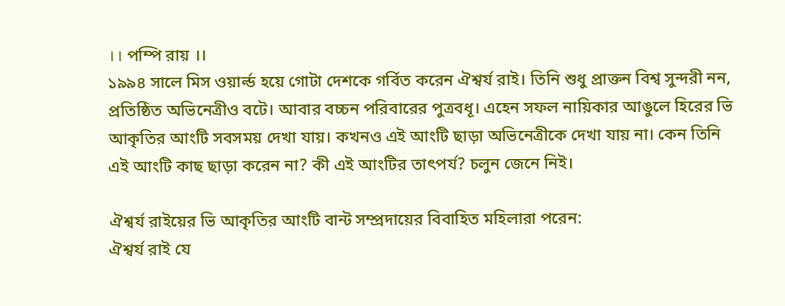।। পম্পি রায় ।।
১৯৯৪ সালে মিস ওয়ার্ল্ড হয়ে গোটা দেশকে গর্বিত করেন ঐশ্বর্য রাই। তিনি শুধু প্রাক্তন বিশ্ব সুন্দরী নন, প্রতিষ্ঠিত অভিনেত্রীও বটে। আবার বচ্চন পরিবারের পুত্রবধূ। এহেন সফল নায়িকার আঙুলে হিরের ভি আকৃতির আংটি সবসময় দেখা যায়। কখনও এই আংটি ছাড়া অভিনেত্রীকে দেখা যায় না। কেন তিনি এই আংটি কাছ ছাড়া করেন না? কী এই আংটির তাৎপর্য? চলুন জেনে নিই।

ঐশ্বর্য রাইয়ের ভি আকৃতির আংটি বান্ট সম্প্রদায়ের বিবাহিত মহিলারা পরেন:
ঐশ্বর্য রাই যে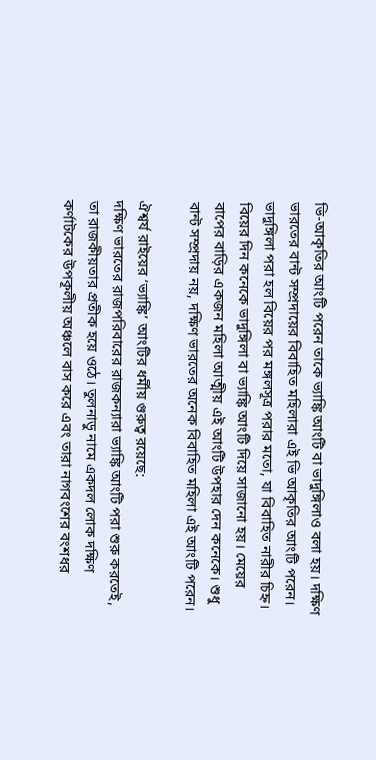ভি-আকৃতির আংটি পরেন তাকে ভ্যাঙ্কি আংটি বা ভাদুঙ্গিলাও বলা হয়। দক্ষিণ ভারতের বান্ট সম্প্রদায়ের বিবাহিত মহিলারা এই ভি আকৃতির আংটি পরেন। ভাদুঙ্গিলা পরা হল বিয়ের পর মঙ্গলসূত্র পরার মতো, যা বিবাহিত নারীর চিহ্ন। বিয়ের দিন কনেকে ভাদুঙ্গিলা বা ভ্যাঙ্কি আংটি দিয়ে সাজানো হয়। মেয়ের বাপের বাড়ির একজন মহিলা আত্মীয় এই আংটি উপহার দেন কনেকে। শুধু বান্ট সম্প্রদায় নয়, দক্ষিণ ভারতের অনেক বিবাহিত মহিলা এই আংটি পরেন।

ঐশ্বর্য রাইয়ের ‘ভ্যাঙ্কি’ আংটির ধর্মীয় গুরুত্ব রয়েছে:
দক্ষিণ ভারতের রাজপরিবারের রাজকন্যারা ভ্যাঙ্কি আংটি পরা শুরু করতেই, তা রাজকীয়তার প্রতীক হয়ে ওঠে। তুলনাডু নামে একদল লোক দক্ষিণ কর্ণাটকের উপকূলীয় অঞ্চলে বাস করে এবং তারা নাগবংশের বংশধর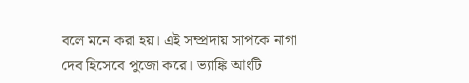বলে মনে করা হয়। এই সম্প্রদায় সাপকে নাগা দেব হিসেবে পুজো করে। ভ্যাঙ্কি আংটি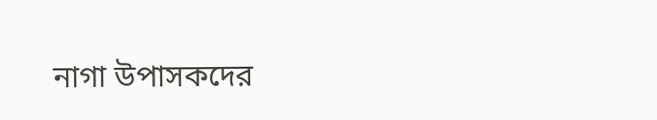নাগা উপাসকদের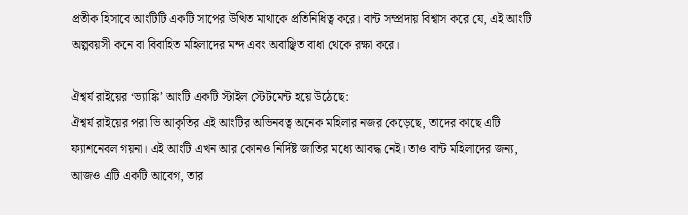প্রতীক হিসাবে আংটিটি একটি সাপের উত্থিত মাথাকে প্রতিনিধিত্ব করে। বান্ট সম্প্রদায় বিশ্বাস করে যে, এই আংটি অল্পবয়সী কনে বা বিবাহিত মহিলাদের মন্দ এবং অবাঞ্ছিত বাধা থেকে রক্ষা করে।

ঐশ্বর্য রাইয়ের ‘ভ্যাঙ্কি’ আংটি একটি স্টাইল স্টেটমেন্ট হয়ে উঠেছে:
ঐশ্বর্য রাইয়ের পরা ভি আকৃতির এই আংটির অভিনবত্ব অনেক মহিলার নজর কেড়েছে, তাদের কাছে এটি ফ্যাশনেবল গয়না। এই আংটি এখন আর কোনও নির্দিষ্ট জাতির মধ্যে আবদ্ধ নেই। তাও বান্ট মহিলাদের জন্য, আজও এটি একটি আবেগ, তার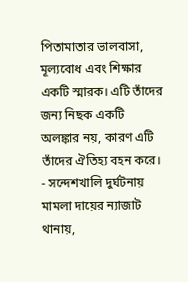পিতামাতার ভালবাসা, মূল্যবোধ এবং শিক্ষার একটি স্মারক। এটি তাঁদের জন্য নিছক একটি অলঙ্কার নয়, কারণ এটি তাঁদের ঐতিহ্য বহন করে।
- সন্দেশখালি দুর্ঘটনায় মামলা দায়ের ন্যাজাট থানায়,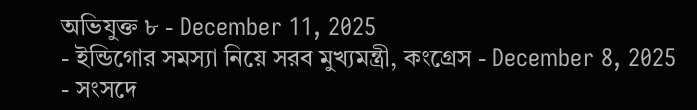অভিযুক্ত ৮ - December 11, 2025
- ইন্ডিগোর সমস্যা নিয়ে সরব মুখ্যমন্ত্রী, কংগ্রেস - December 8, 2025
- সংসদে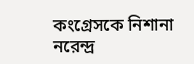কংগ্রেসকে নিশানা নরেন্দ্র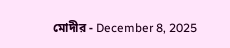মোদীর - December 8, 2025